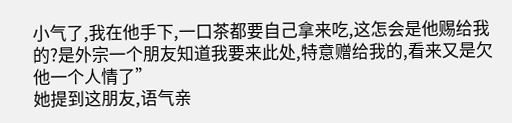小气了,我在他手下,一口茶都要自己拿来吃,这怎会是他赐给我的?是外宗一个朋友知道我要来此处,特意赠给我的,看来又是欠他一个人情了”
她提到这朋友,语气亲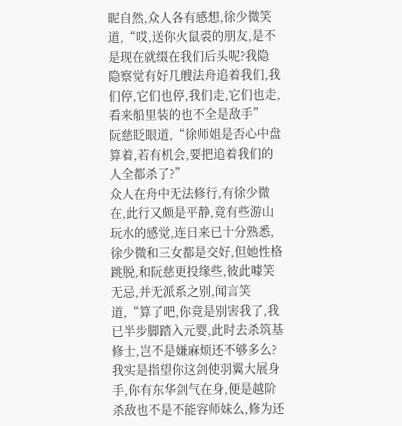昵自然,众人各有感想,徐少微笑道,“哎,送你火鼠裘的朋友,是不是现在就缀在我们后头呢?我隐隐察觉有好几艘法舟追着我们,我们停,它们也停,我们走,它们也走,看来船里装的也不全是敌手”
阮慈眨眼道,“徐师姐是否心中盘算着,若有机会,要把追着我们的人全都杀了?”
众人在舟中无法修行,有徐少微在,此行又颇是平静,竟有些游山玩水的感觉,连日来已十分熟悉,徐少微和三女都是交好,但她性格跳脱,和阮慈更投缘些,彼此噱笑无忌,并无派系之别,闻言笑道,“算了吧,你竟是别害我了,我已半步脚踏入元婴,此时去杀筑基修士,岂不是嫌麻烦还不够多么?我实是指望你这剑使羽翼大展身手,你有东华剑气在身,便是越阶杀敌也不是不能容师妹么,修为还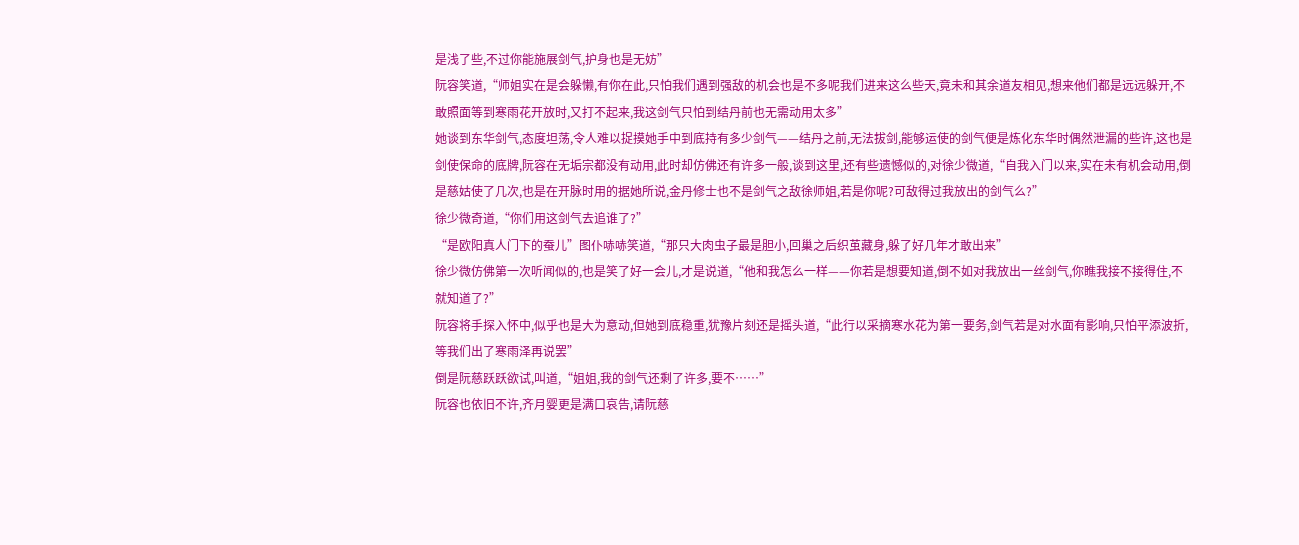是浅了些,不过你能施展剑气,护身也是无妨”
阮容笑道,“师姐实在是会躲懒,有你在此,只怕我们遇到强敌的机会也是不多呢我们进来这么些天,竟未和其余道友相见,想来他们都是远远躲开,不敢照面等到寒雨花开放时,又打不起来,我这剑气只怕到结丹前也无需动用太多”
她谈到东华剑气,态度坦荡,令人难以捉摸她手中到底持有多少剑气——结丹之前,无法拔剑,能够运使的剑气便是炼化东华时偶然泄漏的些许,这也是剑使保命的底牌,阮容在无垢宗都没有动用,此时却仿佛还有许多一般,谈到这里,还有些遗憾似的,对徐少微道,“自我入门以来,实在未有机会动用,倒是慈姑使了几次,也是在开脉时用的据她所说,金丹修士也不是剑气之敌徐师姐,若是你呢?可敌得过我放出的剑气么?”
徐少微奇道,“你们用这剑气去追谁了?”
“是欧阳真人门下的蚕儿”图仆哧哧笑道,“那只大肉虫子最是胆小,回巢之后织茧藏身,躲了好几年才敢出来”
徐少微仿佛第一次听闻似的,也是笑了好一会儿,才是说道,“他和我怎么一样——你若是想要知道,倒不如对我放出一丝剑气,你瞧我接不接得住,不就知道了?”
阮容将手探入怀中,似乎也是大为意动,但她到底稳重,犹豫片刻还是摇头道,“此行以采摘寒水花为第一要务,剑气若是对水面有影响,只怕平添波折,等我们出了寒雨泽再说罢”
倒是阮慈跃跃欲试,叫道,“姐姐,我的剑气还剩了许多,要不……”
阮容也依旧不许,齐月婴更是满口哀告,请阮慈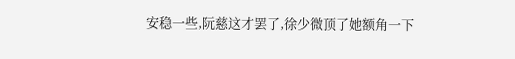安稳一些,阮慈这才罢了,徐少微顶了她额角一下